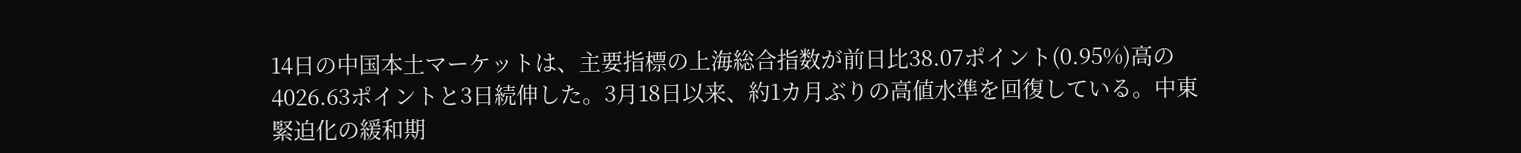14日の中国本土マーケットは、主要指標の上海総合指数が前日比38.07ポイント(0.95%)高の4026.63ポイントと3日続伸した。3月18日以来、約1カ月ぶりの高値水準を回復している。中東緊迫化の緩和期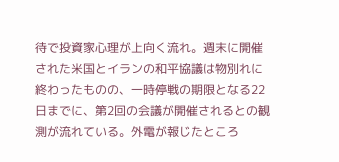待で投資家心理が上向く流れ。週末に開催された米国とイランの和平協議は物別れに終わったものの、一時停戦の期限となる22日までに、第2回の会議が開催されるとの観測が流れている。外電が報じたところ